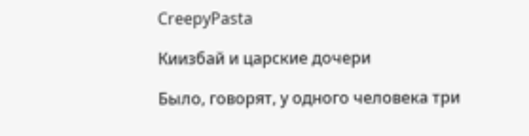CreepyPasta

Киизбай и царские дочери

Было, говорят, у одного человека три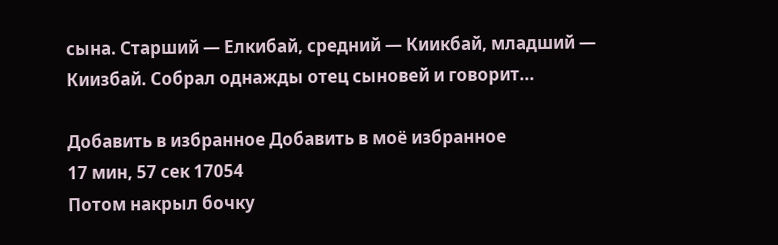сына. Старший — Елкибай, средний — Киикбай, младший — Киизбай. Собрал однажды отец сыновей и говорит...

Добавить в избранное Добавить в моё избранное
17 мин, 57 сек 17054
Потом накрыл бочку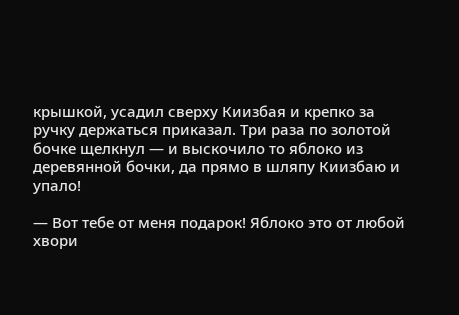крышкой, усадил сверху Киизбая и крепко за ручку держаться приказал. Три раза по золотой бочке щелкнул — и выскочило то яблоко из деревянной бочки, да прямо в шляпу Киизбаю и упало!

— Вот тебе от меня подарок! Яблоко это от любой хвори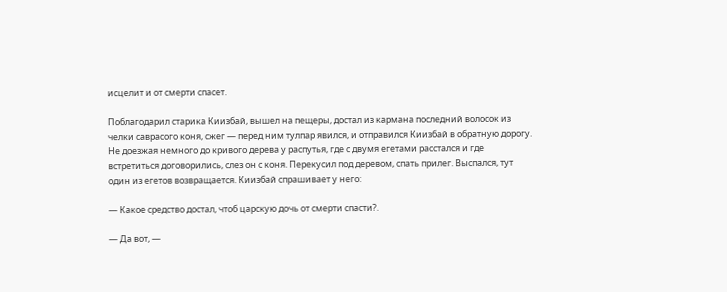исцелит и от смерти спасет.

Поблагодарил старика Киизбай, вышел на пещеры, достал из кармана последний волосок из челки саврасого коня, сжег — перед ним тулпар явился, и отправился Киизбай в обратную дорогу. Не доезжая немного до кривого дерева у распутья, где с двумя егетами расстался и где встретиться договорились, слез он с коня. Перекусил под деревом, спать прилег. Выспался, тут один из егетов возвращается. Киизбай спрашивает у него:

— Какое средство достал, чтоб царскую дочь от смерти спасти?.

— Да вот, —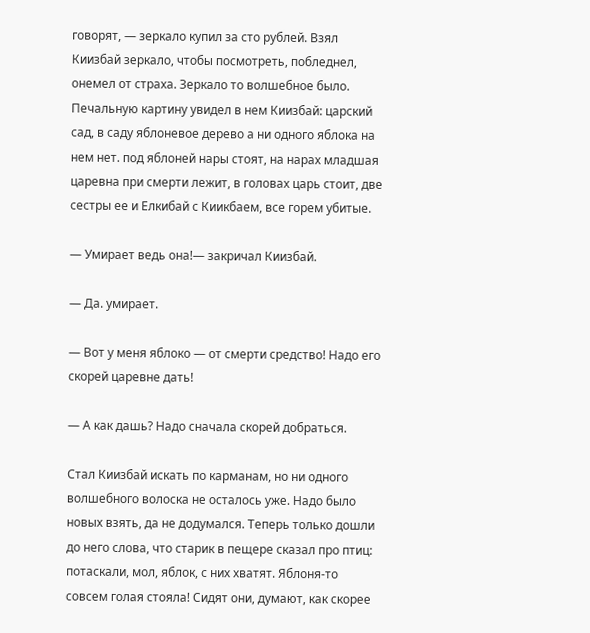говорят, — зеркало купил за сто рублей. Взял Киизбай зеркало, чтобы посмотреть, побледнел, онемел от страха. Зеркало то волшебное было. Печальную картину увидел в нем Киизбай: царский сад, в саду яблоневое дерево а ни одного яблока на нем нет. под яблоней нары стоят, на нарах младшая царевна при смерти лежит, в головах царь стоит, две сестры ее и Елкибай с Киикбаем, все горем убитые.

— Умирает ведь она!— закричал Киизбай.

— Да. умирает.

— Вот у меня яблоко — от смерти средство! Надо его скорей царевне дать!

— А как дашь? Надо сначала скорей добраться.

Стал Киизбай искать по карманам, но ни одного волшебного волоска не осталось уже. Надо было новых взять, да не додумался. Теперь только дошли до него слова, что старик в пещере сказал про птиц: потаскали, мол, яблок, с них хватят. Яблоня-то совсем голая стояла! Сидят они, думают, как скорее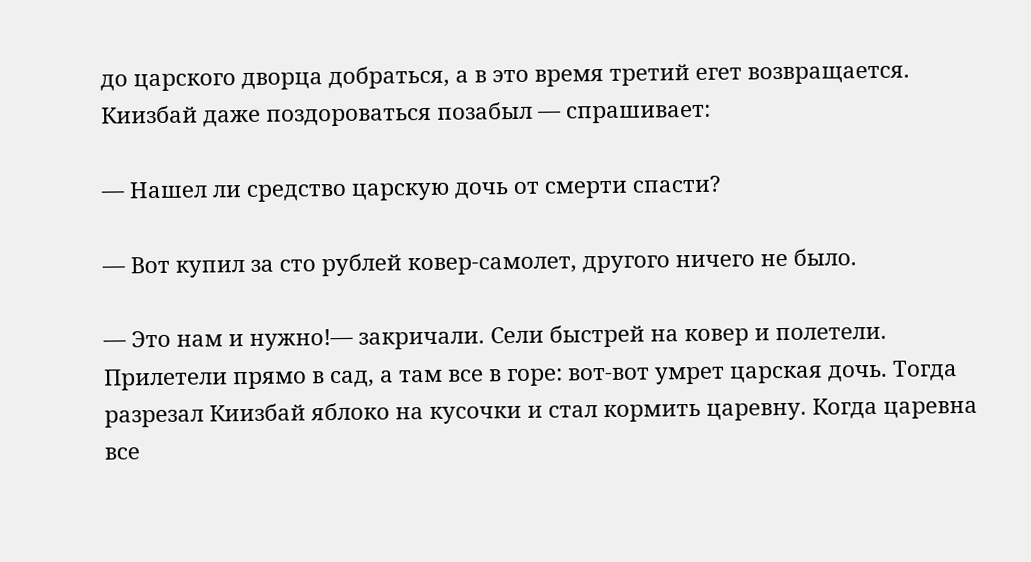до царского дворца добраться, а в это время третий егет возвращается. Киизбай даже поздороваться позабыл — спрашивает:

— Нашел ли средство царскую дочь от смерти спасти?

— Вот купил за сто рублей ковер-самолет, другого ничего не было.

— Это нам и нужно!— закричали. Сели быстрей на ковер и полетели. Прилетели прямо в сад, а там все в горе: вот-вот умрет царская дочь. Тогда разрезал Киизбай яблоко на кусочки и стал кормить царевну. Когда царевна все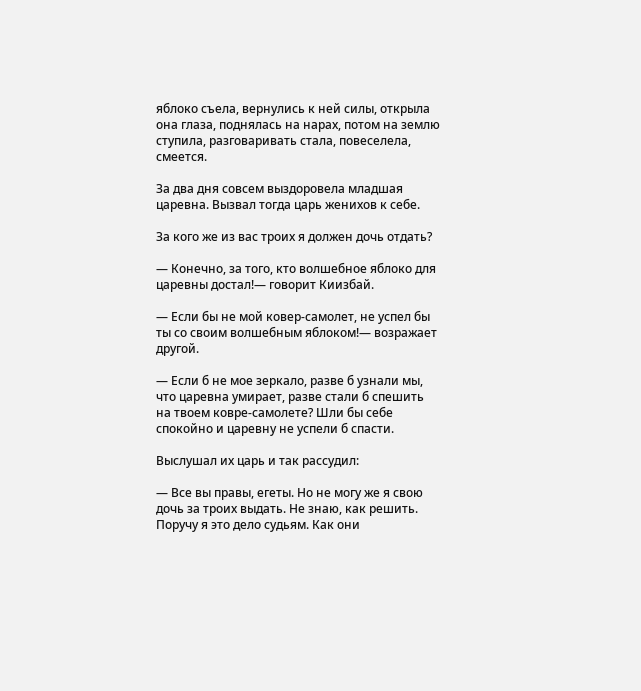яблоко съела, вернулись к ней силы, открыла она глаза, поднялась на нарах, потом на землю ступила, разговаривать стала, повеселела, смеется.

За два дня совсем выздоровела младшая царевна. Вызвал тогда царь женихов к себе.

За кого же из вас троих я должен дочь отдать?

— Конечно, за того, кто волшебное яблоко для царевны достал!— говорит Киизбай.

— Если бы не мой ковер-самолет, не успел бы ты со своим волшебным яблоком!— возражает другой.

— Если б не мое зеркало, разве б узнали мы, что царевна умирает, разве стали б спешить на твоем ковре-самолете? Шли бы себе спокойно и царевну не успели б спасти.

Выслушал их царь и так рассудил:

— Все вы правы, егеты. Но не могу же я свою дочь за троих выдать. Не знаю, как решить. Поручу я это дело судьям. Как они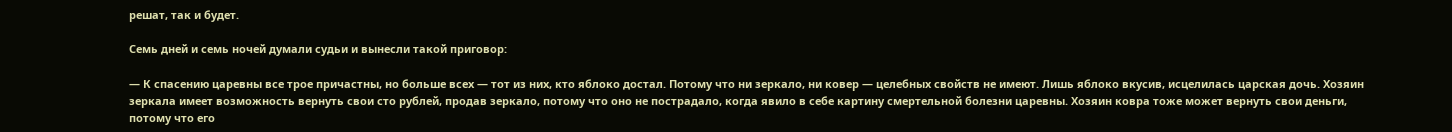решат, так и будет.

Семь дней и семь ночей думали судьи и вынесли такой приговор:

— К спасению царевны все трое причастны, но больше всех — тот из них, кто яблоко достал. Потому что ни зеркало, ни ковер — целебных свойств не имеют. Лишь яблоко вкусив, исцелилась царская дочь. Хозяин зеркала имеет возможность вернуть свои сто рублей, продав зеркало, потому что оно не пострадало, когда явило в себе картину смертельной болезни царевны. Хозяин ковра тоже может вернуть свои деньги, потому что его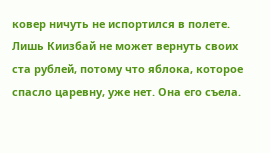ковер ничуть не испортился в полете. Лишь Киизбай не может вернуть своих ста рублей, потому что яблока, которое спасло царевну, уже нет. Она его съела.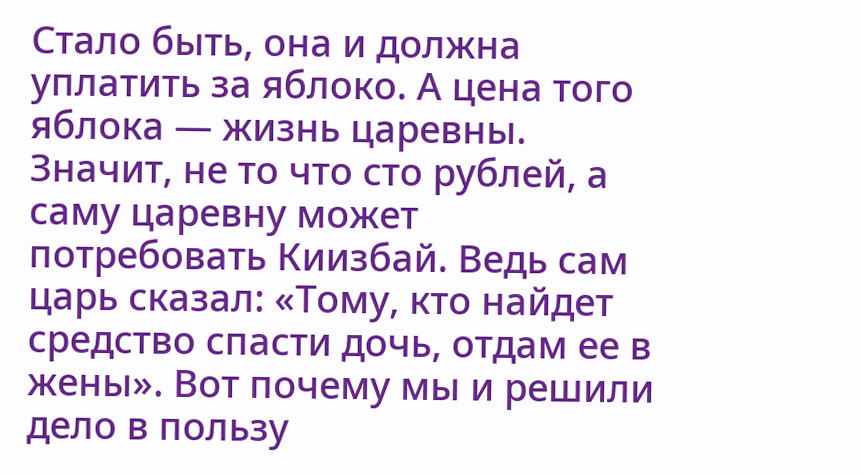Стало быть, она и должна уплатить за яблоко. А цена того яблока — жизнь царевны. Значит, не то что сто рублей, а саму царевну может потребовать Киизбай. Ведь сам царь сказал: «Тому, кто найдет средство спасти дочь, отдам ее в жены». Вот почему мы и решили дело в пользу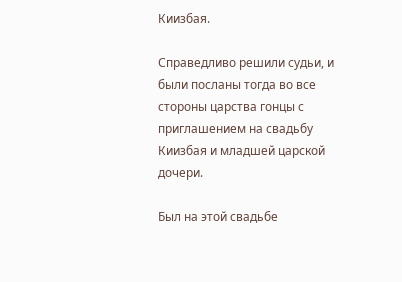Киизбая.

Справедливо решили судьи, и были посланы тогда во все стороны царства гонцы с приглашением на свадьбу Киизбая и младшей царской дочери.

Был на этой свадьбе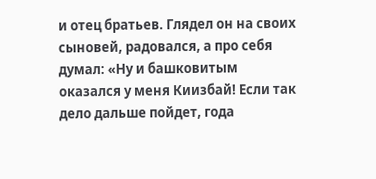и отец братьев. Глядел он на своих сыновей, радовался, а про себя думал: «Ну и башковитым оказался у меня Киизбай! Если так дело дальше пойдет, года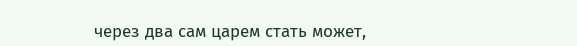через два сам царем стать может,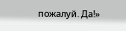пожалуй. Да!»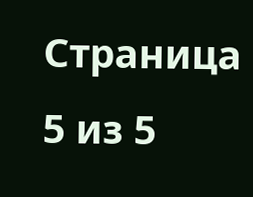Страница 5 из 5